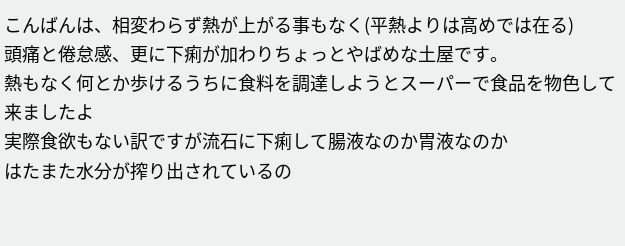こんばんは、相変わらず熱が上がる事もなく(平熱よりは高めでは在る)
頭痛と倦怠感、更に下痢が加わりちょっとやばめな土屋です。
熱もなく何とか歩けるうちに食料を調達しようとスーパーで食品を物色して来ましたよ
実際食欲もない訳ですが流石に下痢して腸液なのか胃液なのか
はたまた水分が搾り出されているの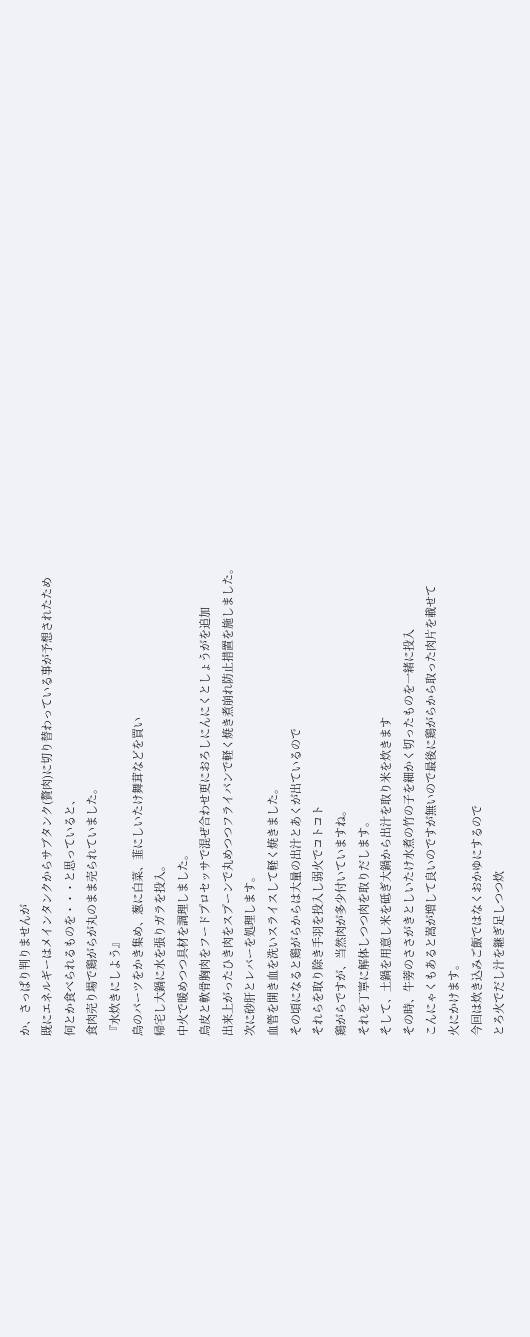か、さっぱり判りませんが
既にエネルギーはメインタンクからサブタンク(贅肉)に切り替わっている事が予想されたため
何とか食べられるものを・・・と思っていると、
食肉売り場で鶏がらが丸のまま売られていました。
『水炊きにしよう』
鳥のパーツをかき集め、葱に白菜、韮にしいたけ舞茸などを買い
帰宅し大鍋に水を張りガラを投入。
中火で暖めつつ具材を調理しました。
鳥皮と軟骨胸肉をフードプロセッサで混ぜ合わせ更におろしにんにくとしょうがを追加
出来上がったひき肉をスプーンで丸めつつフライパンで軽く焼き煮崩れ防止措置を施しました。
次に砂肝とレバーを処理します。
血管を開き血を洗いスライスして軽く焼きました。
その頃になると鶏がらからは大量の出汁とあくが出ているので
それらを取り除き手羽を投入し弱火でコトコト
鶏がらですが、当然肉が多少付いていますね。
それを丁寧に解体しつつ肉を取りだします。
そして、土鍋を用意し米を砥ぎ大鍋から出汁を取り米を炊きます
その時、牛蒡のささがきとしいたけ水煮の竹の子を細かく切ったものを一緒に投入
こんにゃくもあると嵩が増して良いのですが無いので最後に鶏がらから取った肉片を載せて
火にかけます。
今回は炊き込みご飯ではなくおかゆにするので
とろ火でだし汁を継ぎ足しつつ炊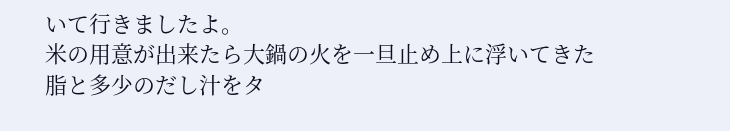いて行きましたよ。
米の用意が出来たら大鍋の火を一旦止め上に浮いてきた
脂と多少のだし汁をタ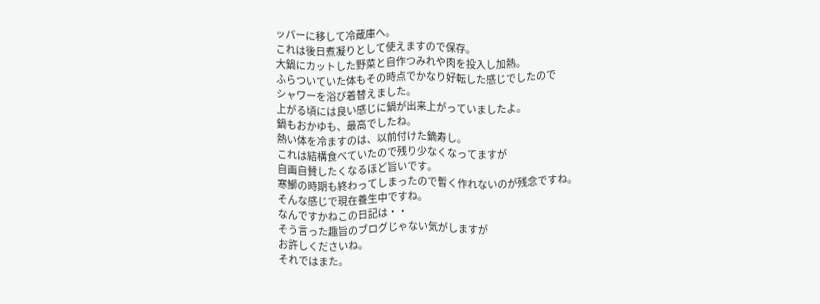ッパーに移して冷蔵庫へ。
これは後日煮凝りとして使えますので保存。
大鍋にカットした野菜と自作つみれや肉を投入し加熱。
ふらついていた体もその時点でかなり好転した感じでしたので
シャワーを浴び着替えました。
上がる頃には良い感じに鍋が出来上がっていましたよ。
鍋もおかゆも、最高でしたね。
熱い体を冷ますのは、以前付けた鏑寿し。
これは結構食べていたので残り少なくなってますが
自画自賛したくなるほど旨いです。
寒鰤の時期も終わってしまったので暫く作れないのが残念ですね。
そんな感じで現在養生中ですね。
なんですかねこの日記は・・
そう言った趣旨のブログじゃない気がしますが
お許しくださいね。
それではまた。